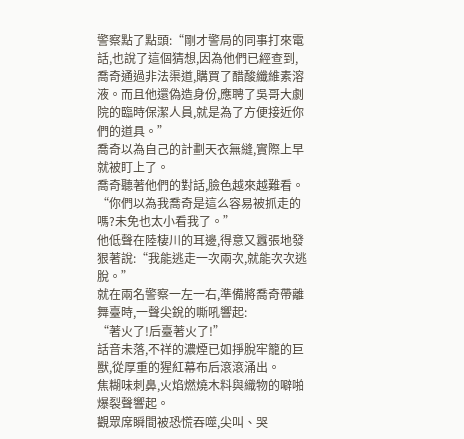警察點了點頭:“剛才警局的同事打來電話,也說了這個猜想,因為他們已經查到,喬奇通過非法渠道,購買了醋酸纖維素溶液。而且他還偽造身份,應聘了吳哥大劇院的臨時保潔人員,就是為了方便接近你們的道具。”
喬奇以為自己的計劃天衣無縫,實際上早就被盯上了。
喬奇聽著他們的對話,臉色越來越難看。
“你們以為我喬奇是這么容易被抓走的嗎?未免也太小看我了。”
他低聲在陸棲川的耳邊,得意又囂張地發狠著說:“我能逃走一次兩次,就能次次逃脫。”
就在兩名警察一左一右,準備將喬奇帶離舞臺時,一聲尖銳的嘶吼響起:
“著火了!后臺著火了!”
話音未落,不祥的濃煙已如掙脫牢籠的巨獸,從厚重的猩紅幕布后滾滾涌出。
焦糊味刺鼻,火焰燃燒木料與織物的噼啪爆裂聲響起。
觀眾席瞬間被恐慌吞噬,尖叫、哭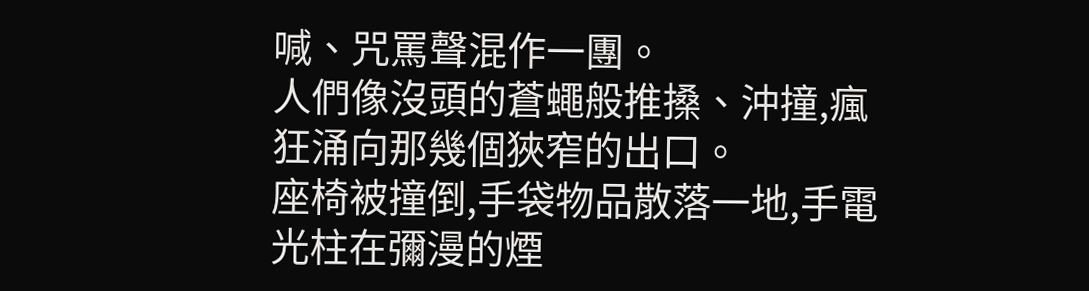喊、咒罵聲混作一團。
人們像沒頭的蒼蠅般推搡、沖撞,瘋狂涌向那幾個狹窄的出口。
座椅被撞倒,手袋物品散落一地,手電光柱在彌漫的煙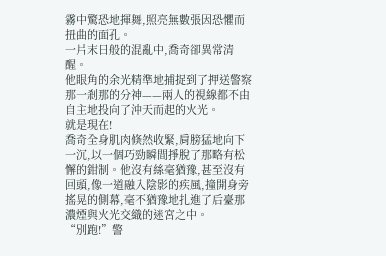霧中驚恐地揮舞,照亮無數張因恐懼而扭曲的面孔。
一片末日般的混亂中,喬奇卻異常清醒。
他眼角的余光精準地捕捉到了押送警察那一剎那的分神——兩人的視線都不由自主地投向了沖天而起的火光。
就是現在!
喬奇全身肌肉倏然收緊,肩膀猛地向下一沉,以一個巧勁瞬間掙脫了那略有松懈的鉗制。他沒有絲毫猶豫,甚至沒有回頭,像一道融入陰影的疾風,撞開身旁搖晃的側幕,毫不猶豫地扎進了后臺那濃煙與火光交織的迷宮之中。
“別跑!”警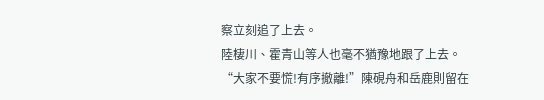察立刻追了上去。
陸棲川、霍青山等人也毫不猶豫地跟了上去。
“大家不要慌!有序撤離!”陳硯舟和岳鹿則留在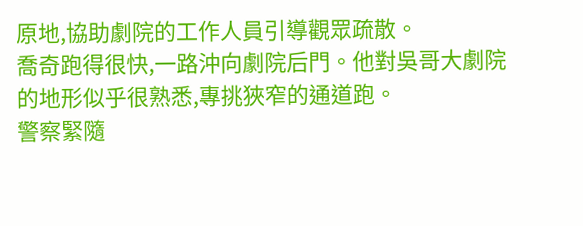原地,協助劇院的工作人員引導觀眾疏散。
喬奇跑得很快,一路沖向劇院后門。他對吳哥大劇院的地形似乎很熟悉,專挑狹窄的通道跑。
警察緊隨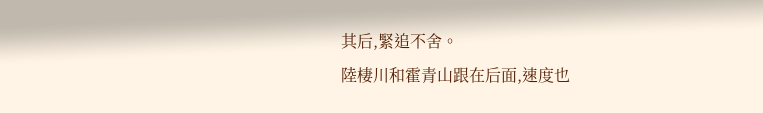其后,緊追不舍。
陸棲川和霍青山跟在后面,速度也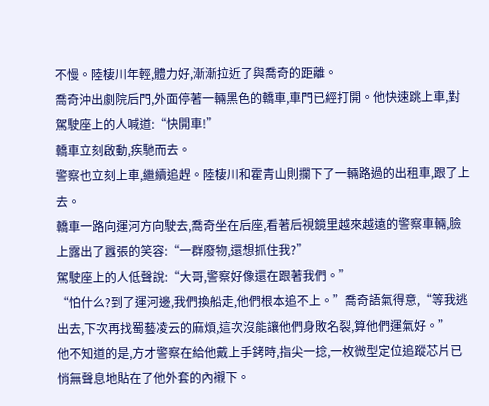不慢。陸棲川年輕,體力好,漸漸拉近了與喬奇的距離。
喬奇沖出劇院后門,外面停著一輛黑色的轎車,車門已經打開。他快速跳上車,對駕駛座上的人喊道:“快開車!”
轎車立刻啟動,疾馳而去。
警察也立刻上車,繼續追趕。陸棲川和霍青山則攔下了一輛路過的出租車,跟了上去。
轎車一路向運河方向駛去,喬奇坐在后座,看著后視鏡里越來越遠的警察車輛,臉上露出了囂張的笑容:“一群廢物,還想抓住我?”
駕駛座上的人低聲說:“大哥,警察好像還在跟著我們。”
“怕什么?到了運河邊,我們換船走,他們根本追不上。”喬奇語氣得意,“等我逃出去,下次再找蜀藝凌云的麻煩,這次沒能讓他們身敗名裂,算他們運氣好。”
他不知道的是,方才警察在給他戴上手銬時,指尖一捻,一枚微型定位追蹤芯片已悄無聲息地貼在了他外套的內襯下。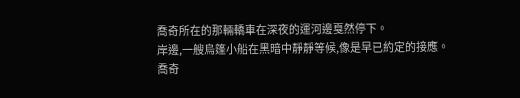喬奇所在的那輛轎車在深夜的運河邊戛然停下。
岸邊,一艘烏篷小船在黑暗中靜靜等候,像是早已約定的接應。
喬奇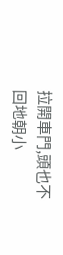拉開車門,頭也不回地朝小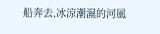船奔去,冰涼潮濕的河風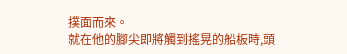撲面而來。
就在他的腳尖即將觸到搖晃的船板時,頭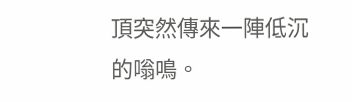頂突然傳來一陣低沉的嗡鳴。